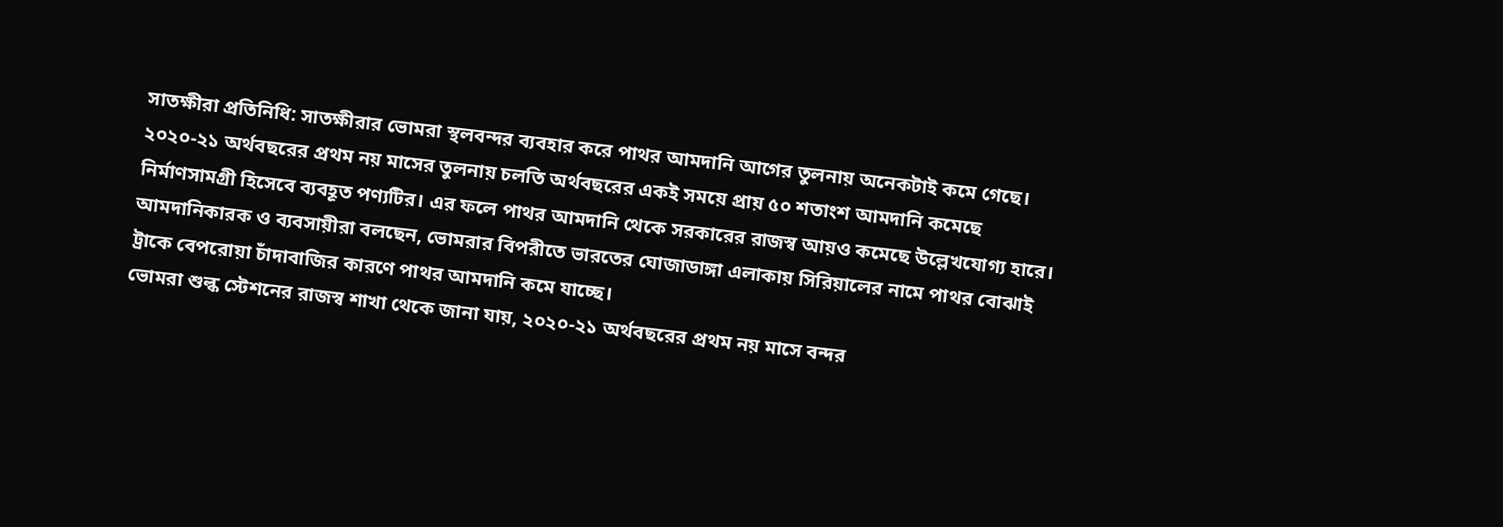সাতক্ষীরা প্রতিনিধি: সাতক্ষীরার ভোমরা স্থলবন্দর ব্যবহার করে পাথর আমদানি আগের তুলনায় অনেকটাই কমে গেছে। ২০২০-২১ অর্থবছরের প্রথম নয় মাসের তুলনায় চলতি অর্থবছরের একই সময়ে প্রায় ৫০ শতাংশ আমদানি কমেছে নির্মাণসামগ্রী হিসেবে ব্যবহূত পণ্যটির। এর ফলে পাথর আমদানি থেকে সরকারের রাজস্ব আয়ও কমেছে উল্লেখযোগ্য হারে।
আমদানিকারক ও ব্যবসায়ীরা বলছেন, ভোমরার বিপরীতে ভারতের ঘোজাডাঙ্গা এলাকায় সিরিয়ালের নামে পাথর বোঝাই ট্রাকে বেপরোয়া চাঁদাবাজির কারণে পাথর আমদানি কমে যাচ্ছে।
ভোমরা শুল্ক স্টেশনের রাজস্ব শাখা থেকে জানা যায়, ২০২০-২১ অর্থবছরের প্রথম নয় মাসে বন্দর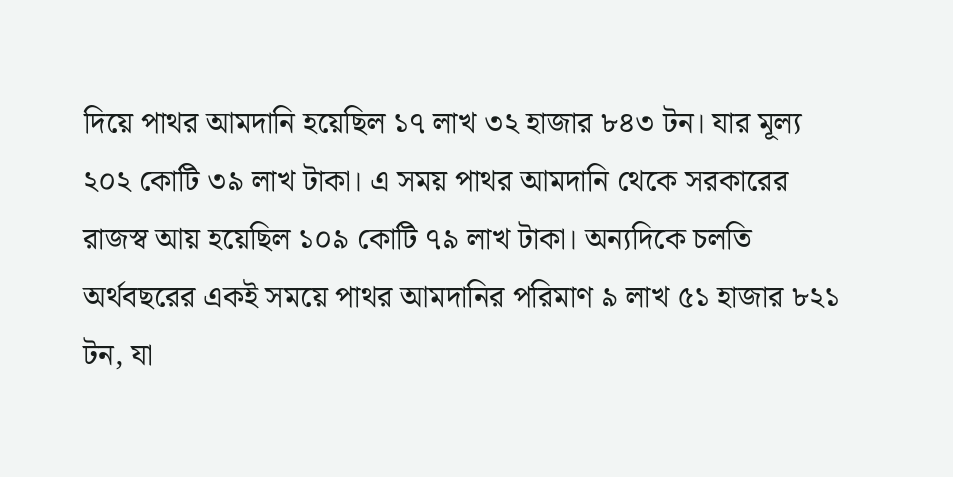দিয়ে পাথর আমদানি হয়েছিল ১৭ লাখ ৩২ হাজার ৮৪৩ টন। যার মূল্য ২০২ কোটি ৩৯ লাখ টাকা। এ সময় পাথর আমদানি থেকে সরকারের রাজস্ব আয় হয়েছিল ১০৯ কোটি ৭৯ লাখ টাকা। অন্যদিকে চলতি অর্থবছরের একই সময়ে পাথর আমদানির পরিমাণ ৯ লাখ ৫১ হাজার ৮২১ টন, যা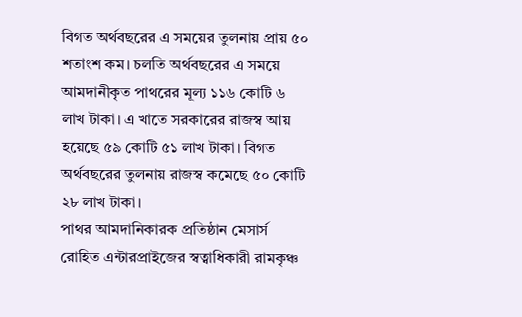বিগত অর্থবছরের এ সময়ের তুলনায় প্রায় ৫০ শতাংশ কম। চলতি অর্থবছরের এ সময়ে আমদানীকৃত পাথরের মূল্য ১১৬ কোটি ৬ লাখ টাকা। এ খাতে সরকারের রাজস্ব আয় হয়েছে ৫৯ কোটি ৫১ লাখ টাকা। বিগত অর্থবছরের তুলনায় রাজস্ব কমেছে ৫০ কোটি ২৮ লাখ টাকা।
পাথর আমদানিকারক প্রতিষ্ঠান মেসার্স রোহিত এন্টারপ্রাইজের স্বত্বাধিকারী রামকৃঞ্চ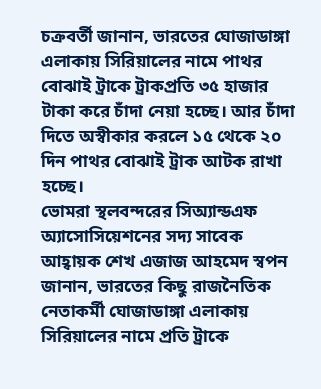চক্রবর্তী জানান, ভারতের ঘোজাডাঙ্গা এলাকায় সিরিয়ালের নামে পাথর বোঝাই ট্রাকে ট্রাকপ্রতি ৩৫ হাজার টাকা করে চাঁদা নেয়া হচ্ছে। আর চাঁদা দিতে অস্বীকার করলে ১৫ থেকে ২০ দিন পাথর বোঝাই ট্রাক আটক রাখা হচ্ছে।
ভোমরা স্থলবন্দরের সিঅ্যান্ডএফ অ্যাসোসিয়েশনের সদ্য সাবেক আহ্বায়ক শেখ এজাজ আহমেদ স্বপন জানান, ভারতের কিছু রাজনৈতিক নেতাকর্মী ঘোজাডাঙ্গা এলাকায় সিরিয়ালের নামে প্রতি ট্রাকে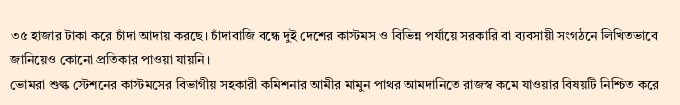৩৫ হাজার টাকা করে চাঁদা আদায় করছে। চাঁদাবাজি বন্ধে দুই দেশের কাস্টমস ও বিভিন্ন পর্যায়ে সরকারি বা ব্যবসায়ী সংগঠনে লিখিতভাবে জানিয়েও কোনো প্রতিকার পাওয়া যায়নি।
ভোমরা শুল্ক স্টেশনের কাস্টমসের বিভাগীয় সহকারী কমিশনার আমীর মামুন পাথর আমদানিতে রাজস্ব কমে যাওয়ার বিষয়টি নিশ্চিত করে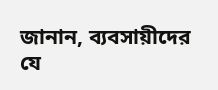জানান, ব্যবসায়ীদের যে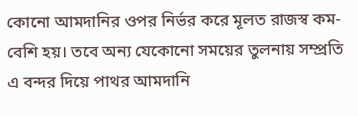কোনো আমদানির ওপর নির্ভর করে মূলত রাজস্ব কম-বেশি হয়। তবে অন্য যেকোনো সময়ের তুলনায় সম্প্রতি এ বন্দর দিয়ে পাথর আমদানি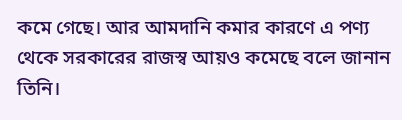কমে গেছে। আর আমদানি কমার কারণে এ পণ্য থেকে সরকারের রাজস্ব আয়ও কমেছে বলে জানান তিনি।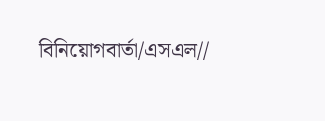বিনিয়োগবার্তা/এসএল//